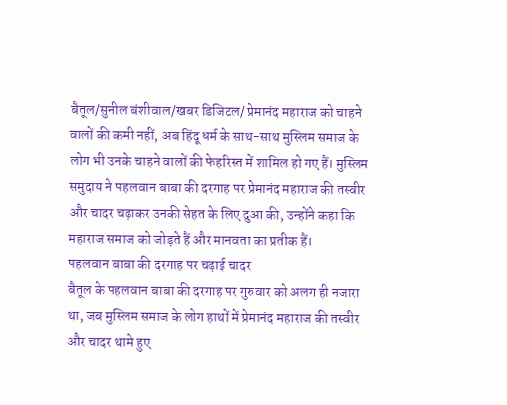बैतूल/सुनील बंशीवाल/खबर डिजिटल/ प्रेमानंद महाराज को चाहने वालों की कमी नहीं, अब हिंदू धर्म के साथ-साथ मुस्लिम समाज के लोग भी उनके चाहने वालों की फेहरिस्त में शामिल हो गए हैं। मुस्लिम समुदाय ने पहलवान बाबा की दरगाह पर प्रेमानंद महाराज की तस्वीर और चादर चढ़ाकर उनकी सेहत के लिए दुआ की, उन्होंने कहा कि महाराज समाज को जोड़ते हैं और मानवता का प्रतीक हैं।
पहलवान बाबा की दरगाह पर चढ़ाई चादर
बैतूल के पहलवान बाबा की दरगाह पर गुरुवार को अलग ही नजारा था, जब मुस्लिम समाज के लोग हाथों में प्रेमानंद महाराज की तस्वीर और चादर थामे हुए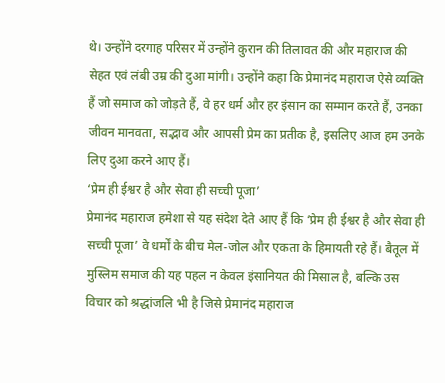थे। उन्होंने दरगाह परिसर में उन्होंने कुरान की तिलावत की और महाराज की सेहत एवं लंबी उम्र की दुआ मांगी। उन्होंने कहा कि प्रेमानंद महाराज ऐसे व्यक्ति हैं जो समाज को जोड़ते हैं, वे हर धर्म और हर इंसान का सम्मान करते हैं, उनका जीवन मानवता, सद्भाव और आपसी प्रेम का प्रतीक है, इसलिए आज हम उनके लिए दुआ करने आए हैं।
‘प्रेम ही ईश्वर है और सेवा ही सच्ची पूजा’
प्रेमानंद महाराज हमेशा से यह संदेश देते आए हैं कि ‘प्रेम ही ईश्वर है और सेवा ही सच्ची पूजा’ वे धर्मों के बीच मेल-जोल और एकता के हिमायती रहे हैं। बैतूल में मुस्लिम समाज की यह पहल न केवल इंसानियत की मिसाल है, बल्कि उस विचार को श्रद्धांजलि भी है जिसे प्रेमानंद महाराज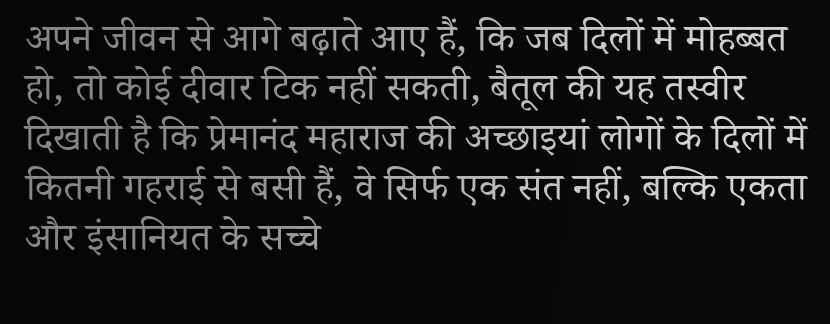अपने जीवन से आगे बढ़ाते आए हैं, कि जब दिलों में मोहब्बत हो, तो कोई दीवार टिक नहीं सकती, बैतूल की यह तस्वीर दिखाती है कि प्रेमानंद महाराज की अच्छाइयां लोगों के दिलों में कितनी गहराई से बसी हैं, वे सिर्फ एक संत नहीं, बल्कि एकता और इंसानियत के सच्चे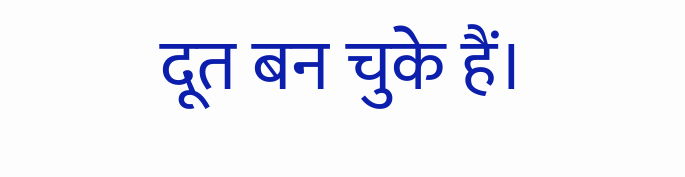दूत बन चुके हैं।